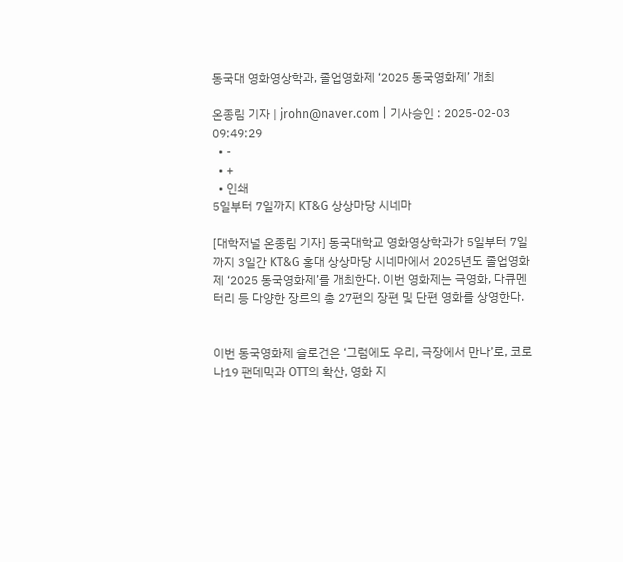동국대 영화영상학과, 졸업영화제 ‘2025 동국영화제’ 개최

온종림 기자 | jrohn@naver.com | 기사승인 : 2025-02-03 09:49:29
  • -
  • +
  • 인쇄
5일부터 7일까지 KT&G 상상마당 시네마

[대학저널 온종림 기자] 동국대학교 영화영상학과가 5일부터 7일까지 3일간 KT&G 홍대 상상마당 시네마에서 2025년도 졸업영화제 ‘2025 동국영화제’를 개최한다. 이번 영화제는 극영화, 다큐멘터리 등 다양한 장르의 총 27편의 장편 및 단편 영화를 상영한다.


이번 동국영화제 슬로건은 ‘그럼에도 우리, 극장에서 만나’로, 코로나19 팬데믹과 OTT의 확산, 영화 지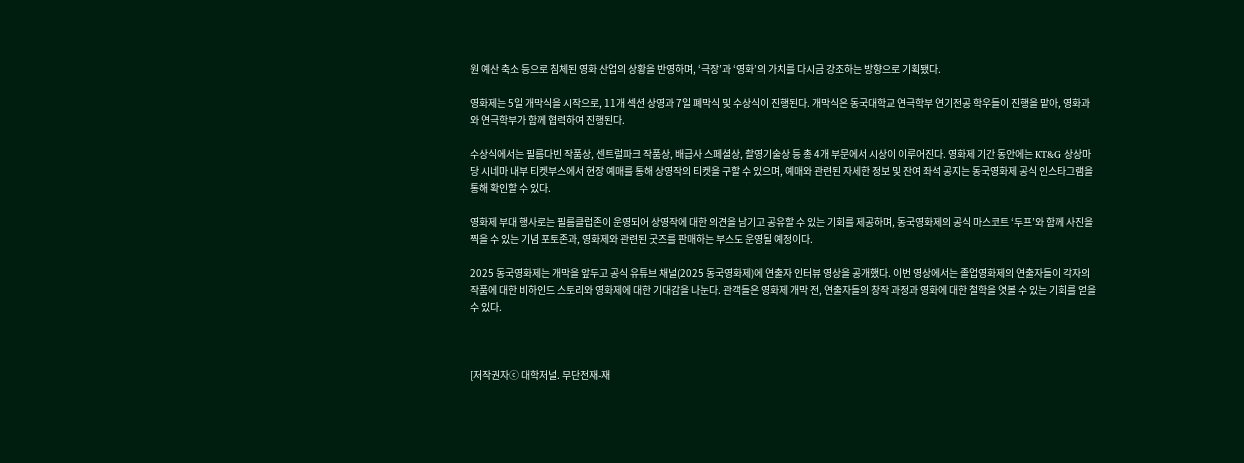원 예산 축소 등으로 침체된 영화 산업의 상황을 반영하며, ‘극장’과 ‘영화’의 가치를 다시금 강조하는 방향으로 기획됐다.

영화제는 5일 개막식을 시작으로, 11개 섹션 상영과 7일 폐막식 및 수상식이 진행된다. 개막식은 동국대학교 연극학부 연기전공 학우들이 진행을 맡아, 영화과와 연극학부가 함께 협력하여 진행된다.

수상식에서는 필름다빈 작품상, 센트럴파크 작품상, 배급사 스페셜상, 촬영기술상 등 총 4개 부문에서 시상이 이루어진다. 영화제 기간 동안에는 KT&G 상상마당 시네마 내부 티켓부스에서 현장 예매를 통해 상영작의 티켓을 구할 수 있으며, 예매와 관련된 자세한 정보 및 잔여 좌석 공지는 동국영화제 공식 인스타그램을 통해 확인할 수 있다.

영화제 부대 행사로는 필름클럽존이 운영되어 상영작에 대한 의견을 남기고 공유할 수 있는 기회를 제공하며, 동국영화제의 공식 마스코트 ‘두프’와 함께 사진을 찍을 수 있는 기념 포토존과, 영화제와 관련된 굿즈를 판매하는 부스도 운영될 예정이다.

2025 동국영화제는 개막을 앞두고 공식 유튜브 채널(2025 동국영화제)에 연출자 인터뷰 영상을 공개했다. 이번 영상에서는 졸업영화제의 연출자들이 각자의 작품에 대한 비하인드 스토리와 영화제에 대한 기대감을 나눈다. 관객들은 영화제 개막 전, 연출자들의 창작 과정과 영화에 대한 철학을 엿볼 수 있는 기회를 얻을 수 있다.



[저작권자ⓒ 대학저널. 무단전재-재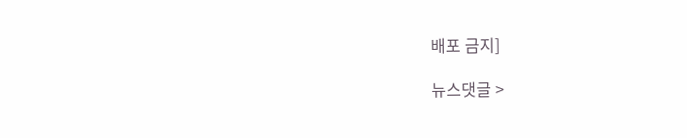배포 금지]

뉴스댓글 >